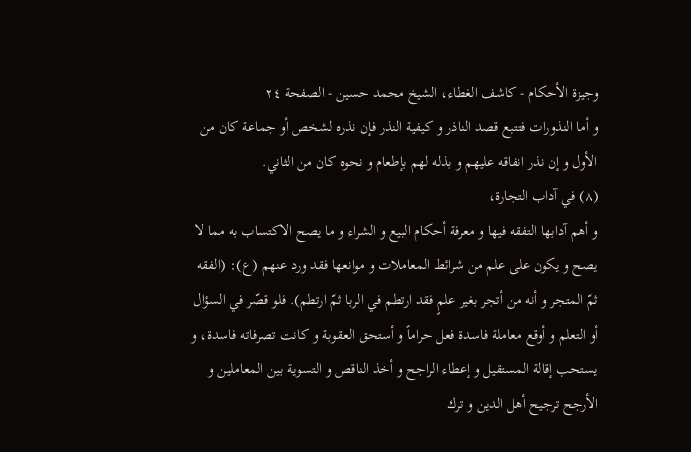وجيزة الأحكام - كاشف الغطاء، الشيخ محمد حسين - الصفحة ٢٤
و أما النذورات فتتبع قصد الناذر و كيفية النذر فإن نذره لشخص أو جماعة كان من الأول و إن نذر انفاقه عليهم و بذله لهم بإطعام و نحوه كان من الثاني.
(٨) في آداب التجارة،
و أهم آدابها التفقه فيها و معرفة أحكام البيع و الشراء و ما يصح الاكتساب به مما لا يصح و يكون على علم من شرائط المعاملات و موانعها فقد ورد عنهم (ع): (الفقه ثمّ المتجر و أنه من أتجر بغير علمٍ فقد ارتطم في الربا ثمّ ارتطم). فلو قصّر في السؤال أو التعلم و أوقع معاملة فاسدة فعل حراماً و أستحق العقوبة و كانت تصرفاته فاسدة، و يستحب إقالة المستقيل و إعطاء الراجح و أخذ الناقص و التسوية بين المعاملين و الأرجح ترجيح أهل الدين و ترك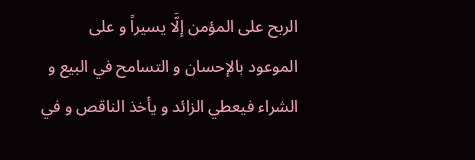الربح على المؤمن إلَّا يسيراً و على الموعود بالإحسان و التسامح في البيع و الشراء فيعطي الزائد و يأخذ الناقص و في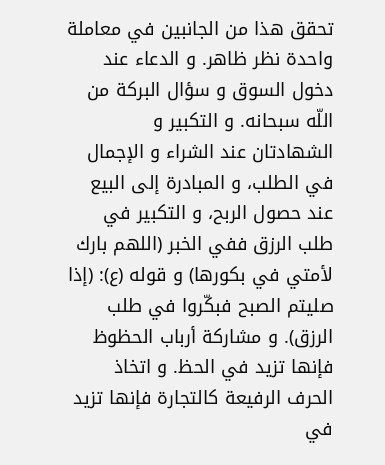تحقق هذا من الجانبين في معاملة واحدة نظر ظاهر. و الدعاء عند دخول السوق و سؤال البركة من اللّه سبحانه. و التكبير و الشهادتان عند الشراء و الإجمال في الطلب، و المبادرة إلى البيع عند حصول الربح، و التكبير في طلب الرزق ففي الخبر (اللهم بارك لأمتي في بكورها) و قوله (ع): (إذا صليتم الصبح فبكّروا في طلب الرزق). و مشاركة أرباب الحظوظ فإنها تزيد في الحظ. و اتخاذ الحرف الرفيعة كالتجارة فإنها تزيد في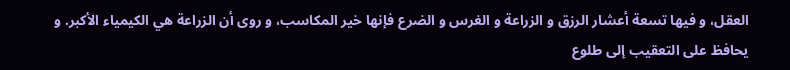العقل، و فيها تسعة أعشار الرزق و الزراعة و الغرس و الضرع فإنها خير المكاسب، و روى أن الزراعة هي الكيمياء الأكبر. و يحافظ على التعقيب إلى طلوع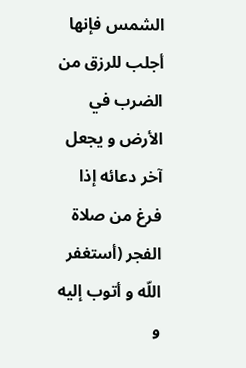الشمس فإنها أجلب للرزق من الضرب في الأرض و يجعل آخر دعائه إذا فرغ من صلاة الفجر (أستغفر اللّه و أتوب إليه و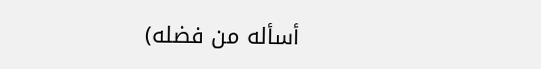أسأله من فضله)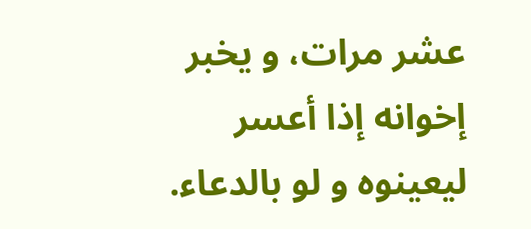عشر مرات، و يخبر إخوانه إذا أعسر ليعينوه و لو بالدعاء.